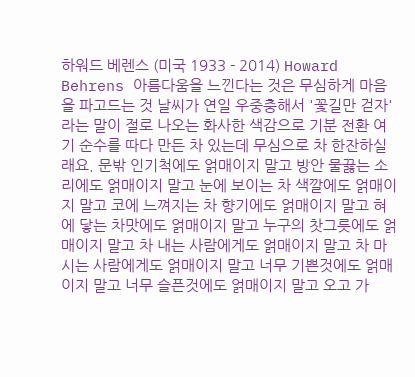하워드 베렌스 (미국 1933 - 2014) Howard Behrens 아름다움을 느낀다는 것은 무심하게 마음을 파고드는 것 날씨가 연일 우중충해서 '꽃길만 걷자'라는 말이 절로 나오는 화사한 색감으로 기분 전환 여기 순수를 따다 만든 차 있는데 무심으로 차 한잔하실래요. 문밖 인기척에도 얽매이지 말고 방안 물끓는 소리에도 얽매이지 말고 눈에 보이는 차 색깔에도 얽매이지 말고 코에 느껴지는 차 향기에도 얽매이지 말고 혀에 닿는 차맛에도 얽매이지 말고 누구의 찻그릇에도 얽매이지 말고 차 내는 사람에게도 얽매이지 말고 차 마시는 사람에게도 얽매이지 말고 너무 기쁜것에도 얽매이지 말고 너무 슬픈것에도 얽매이지 말고 오고 가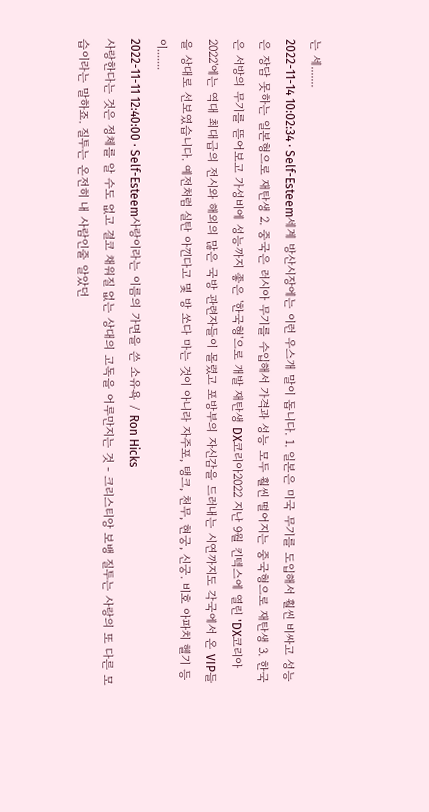는 세.......
2022-11-14 10:02:34 · Self-Esteem세계 방산시장에는 이런 우스개 말이 돕니다. 1. 일본은 미국 무기를 도입해서 훨씬 비싸고 성능은 장담 못하는 일본형으로 재탄생 2. 중국은 러시아 무기를 수입해서 가격과 성능 모두 훨씬 떨어지는 중국형으로 재탄생 3. 한국은 서방의 무기를 뜯어보고 가성비에 성능까지 좋은 '한국형'으로 개발 재탄생 DX코리아2022 지난 9월 킨텍스에 열린 'DX코리아2022'에는 역대 최대급의 전시와 해외의 많은 국방 관련자들이 몰렸고 포방부의 자신감을 드러내는 시연까지도 각국에서 온 VIP들을 상대로 선보였습니다. 예전처럼 실탄 아낀다고 몇 방 쏘다 마는 것이 아니라 자주포, 탱크, 천무, 현궁, 신궁. 비호 아파치 헬기 등이.......
2022-11-11 12:40:00 · Self-Esteem사랑이라는 이름의 가면을 쓴 소유욕 / Ron Hicks
사랑한다는 것은 정체를 알 수도 없고 결코 채워질 없는 상대의 고독을 어루만지는 것 - 크리스티앙 보뱅 질투는 사랑의 또 다른 모습이라는 말하죠. 질투는 온전히 내 사람인줄 알았던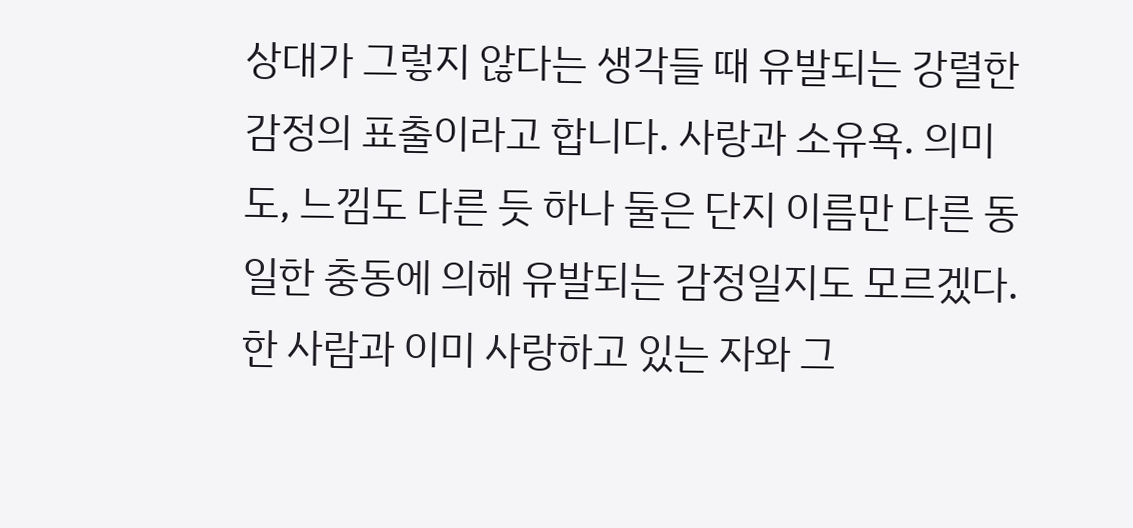상대가 그렇지 않다는 생각들 때 유발되는 강렬한 감정의 표출이라고 합니다. 사랑과 소유욕. 의미도, 느낌도 다른 듯 하나 둘은 단지 이름만 다른 동일한 충동에 의해 유발되는 감정일지도 모르겠다. 한 사람과 이미 사랑하고 있는 자와 그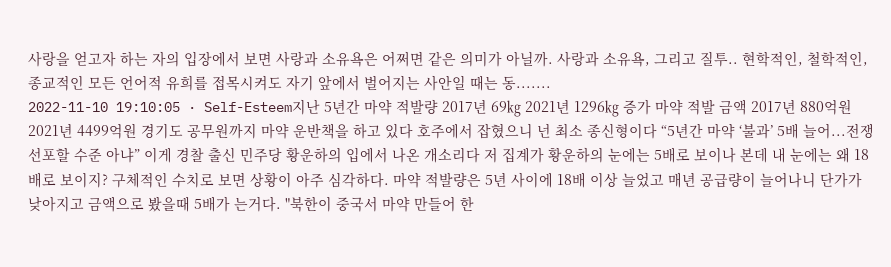사랑을 얻고자 하는 자의 입장에서 보면 사랑과 소유욕은 어쩌면 같은 의미가 아닐까. 사랑과 소유욕, 그리고 질투.. 현학적인, 철학적인, 종교적인 모든 언어적 유희를 접목시켜도 자기 앞에서 벌어지는 사안일 때는 동.......
2022-11-10 19:10:05 · Self-Esteem지난 5년간 마약 적발량 2017년 69㎏ 2021년 1296㎏ 증가 마약 적발 금액 2017년 880억원 2021년 4499억원 경기도 공무원까지 마약 운반책을 하고 있다 호주에서 잡혔으니 넌 최소 종신형이다 “5년간 마약 ‘불과’ 5배 늘어...전쟁 선포할 수준 아냐” 이게 경찰 출신 민주당 황운하의 입에서 나온 개소리다 저 집계가 황운하의 눈에는 5배로 보이나 본데 내 눈에는 왜 18배로 보이지? 구체적인 수치로 보면 상황이 아주 심각하다. 마약 적발량은 5년 사이에 18배 이상 늘었고 매년 공급량이 늘어나니 단가가 낮아지고 금액으로 봤을때 5배가 는거다. "북한이 중국서 마약 만들어 한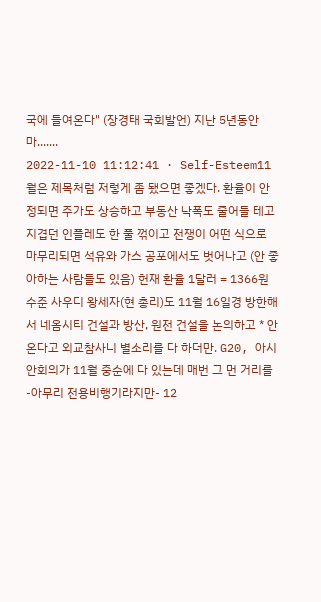국에 들여온다" (장경태 국회발언) 지난 5년동안 마.......
2022-11-10 11:12:41 · Self-Esteem11월은 제목처럼 저렇게 좀 됐으면 좋겠다. 환율이 안정되면 주가도 상승하고 부동산 낙폭도 줄어들 테고 지겹던 인플레도 한 풀 꺾이고 전쟁이 어떤 식으로 마무리되면 석유와 가스 공포에서도 벗어나고 (안 좋아하는 사람들도 있음) 헌재 환율 1달러 = 1366원 수준 사우디 왕세자(현 총리)도 11월 16일경 방한해서 네옴시티 건설과 방산, 원전 건설을 논의하고 * 안 온다고 외교참사니 별소리를 다 하더만. G20, 아시안회의가 11월 중순에 다 있는데 매번 그 먼 거리를 -아무리 전용비행기라지만- 12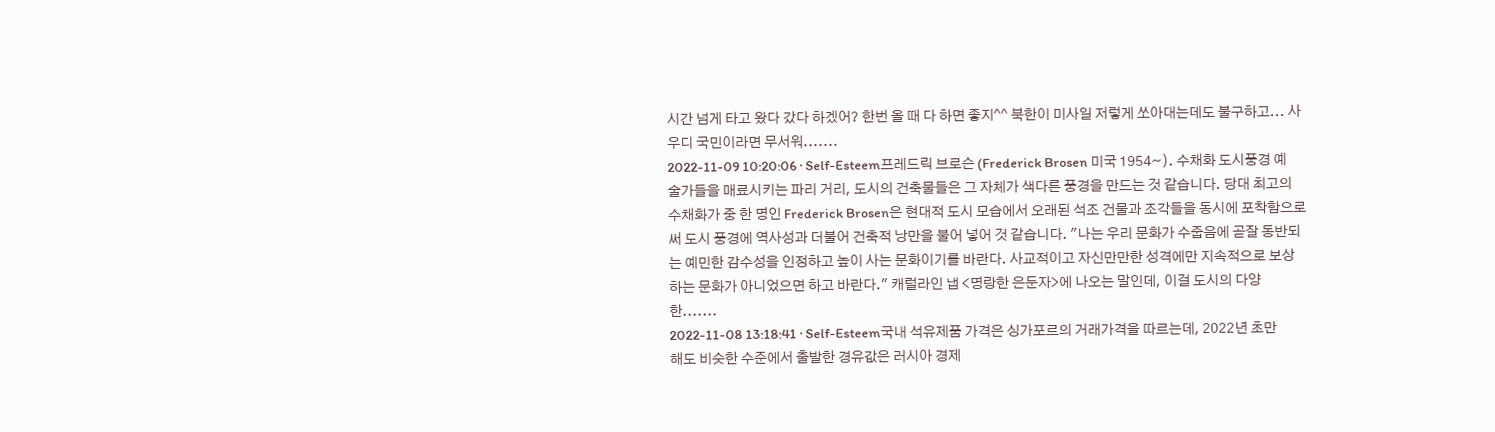시간 넘게 타고 왔다 갔다 하겠어? 한번 올 때 다 하면 좋지^^ 북한이 미사일 저렇게 쏘아대는데도 불구하고... 사우디 국민이라면 무서워.......
2022-11-09 10:20:06 · Self-Esteem프레드릭 브로슨 (Frederick Brosen 미국 1954~). 수채화 도시풍경 예술가들을 매료시키는 파리 거리, 도시의 건축물들은 그 자체가 색다른 풍경을 만드는 것 같습니다. 당대 최고의 수채화가 중 한 명인 Frederick Brosen은 현대적 도시 모습에서 오래된 석조 건물과 조각들을 동시에 포착함으로써 도시 풍경에 역사성과 더불어 건축적 낭만을 불어 넣어 것 같습니다. "나는 우리 문화가 수줍음에 곧잘 동반되는 예민한 감수성을 인정하고 높이 사는 문화이기를 바란다. 사교적이고 자신만만한 성격에만 지속적으로 보상하는 문화가 아니었으면 하고 바란다." 캐럴라인 냅 <명랑한 은둔자>에 나오는 말인데, 이걸 도시의 다양한.......
2022-11-08 13:18:41 · Self-Esteem국내 석유제품 가격은 싱가포르의 거래가격을 따르는데, 2022년 초만 해도 비슷한 수준에서 출발한 경유값은 러시아 경제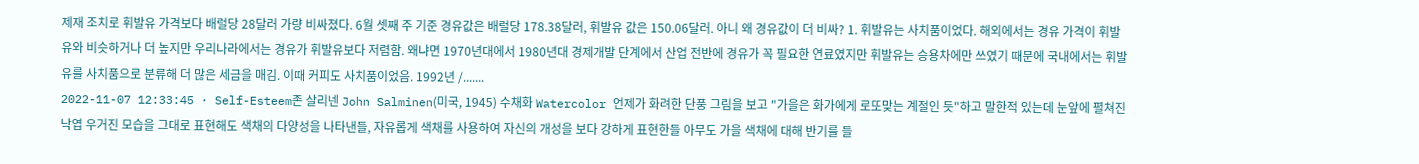제재 조치로 휘발유 가격보다 배럴당 28달러 가량 비싸졌다. 6월 셋째 주 기준 경유값은 배럴당 178.38달러, 휘발유 값은 150.06달러. 아니 왜 경유값이 더 비싸? 1. 휘발유는 사치품이었다. 해외에서는 경유 가격이 휘발유와 비슷하거나 더 높지만 우리나라에서는 경유가 휘발유보다 저렴함. 왜냐면 1970년대에서 1980년대 경제개발 단계에서 산업 전반에 경유가 꼭 필요한 연료였지만 휘발유는 승용차에만 쓰였기 때문에 국내에서는 휘발유를 사치품으로 분류해 더 많은 세금을 매김. 이때 커피도 사치품이었음. 1992년 /.......
2022-11-07 12:33:45 · Self-Esteem존 살리넨 John Salminen(미국, 1945) 수채화 Watercolor 언제가 화려한 단풍 그림을 보고 "가을은 화가에게 로또맞는 계절인 듯"하고 말한적 있는데 눈앞에 펼쳐진 낙엽 우거진 모습을 그대로 표현해도 색채의 다양성을 나타낸들, 자유롭게 색채를 사용하여 자신의 개성을 보다 강하게 표현한들 아무도 가을 색채에 대해 반기를 들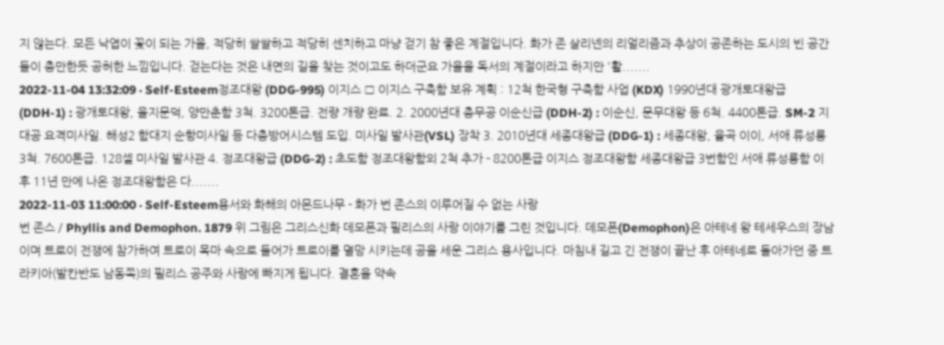지 않는다. 모든 낙엽이 꽃이 되는 가을, 적당히 쌀쌀하고 적당히 센치하고 마냥 걷기 참 좋은 계절입니다. 화가 존 살리넨의 리얼리즘과 추상이 공존하는 도시의 빈 공간들이 충만한듯 공허한 느낌입니다. 걷는다는 것은 내면의 길을 찾는 것이고도 하더군요 가을을 독서의 계절이라고 하지만 '활.......
2022-11-04 13:32:09 · Self-Esteem정조대왕 (DDG-995) 이지스 □ 이지스 구축함 보유 계획 : 12척 한국형 구축함 사업 (KDX) 1990년대 광개토대왕급 (DDH-1) : 광개토대왕, 을지문덕, 양만춘함 3척. 3200톤급. 전량 개량 완료. 2. 2000년대 충무공 이순신급 (DDH-2) : 이순신, 문무대왕 등 6척. 4400톤급. SM-2 지대공 요격미사일. 해성2 함대지 순항미사일 등 다층방어시스템 도입. 미사일 발사관(VSL) 장착 3. 2010년대 세종대왕급 (DDG-1) : 세종대왕, 율곡 이이, 서애 류성룡 3척. 7600톤급. 128셀 미사일 발사관 4. 정조대왕급 (DDG-2) : 초도함 정조대왕함외 2척 추가 - 8200톤급 이지스 정조대왕함 세종대왕급 3번함인 서애 류성룡함 이후 11년 만에 나온 정조대왕함은 다.......
2022-11-03 11:00:00 · Self-Esteem용서와 화해의 아몬드나무 - 화가 번 존스의 이루어질 수 없는 사랑
번 존스 / Phyllis and Demophon. 1879 위 그림은 그리스신화 데모폰과 필리스의 사랑 이야기를 그린 것입니다. 데모폰(Demophon)은 아테네 왕 테세우스의 장남이며 트로이 전쟁에 참가하여 트로이 목마 속으로 들어가 트로이를 멸망 시키는데 공을 세운 그리스 용사입니다. 마침내 길고 긴 전쟁이 끝난 후 아테네로 돌아가던 중 트라키아(발칸반도 남동쪽)의 필리스 공주와 사랑에 빠지게 됩니다. 결혼을 약속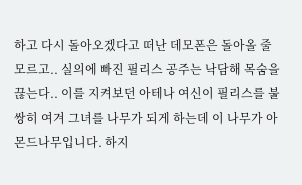하고 다시 돌아오겠다고 떠난 데모폰은 돌아올 줄 모르고.. 실의에 빠진 필리스 공주는 낙담해 목숨을 끊는다.. 이를 지켜보던 아테나 여신이 필리스를 불쌍히 여겨 그녀를 나무가 되게 하는데 이 나무가 아몬드나무입니다. 하지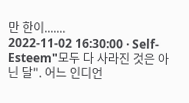만 한이.......
2022-11-02 16:30:00 · Self-Esteem"모두 다 사라진 것은 아닌 달". 어느 인디언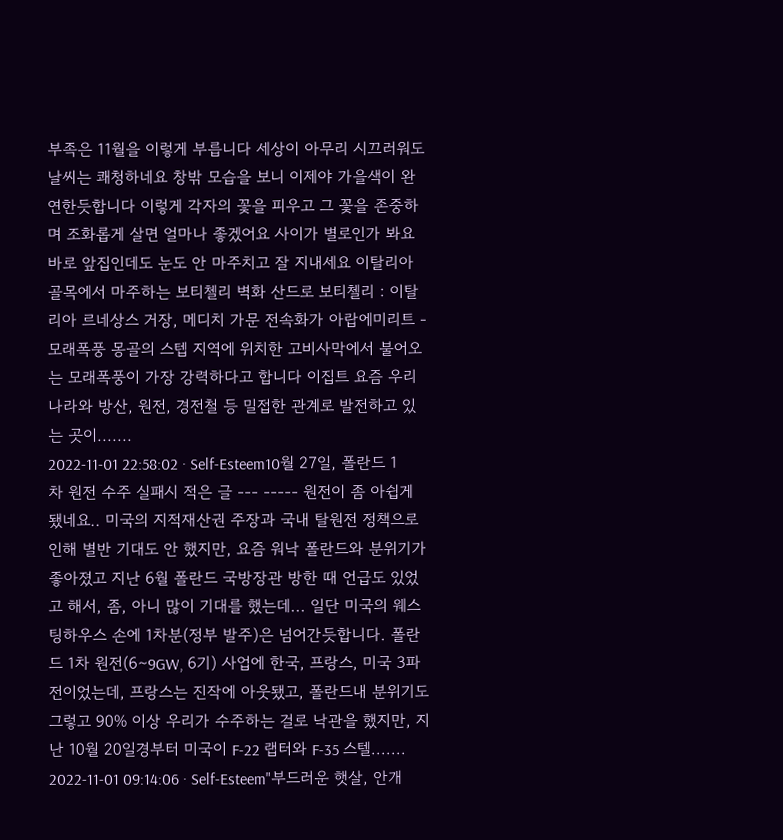부족은 11월을 이렇게 부릅니다 세상이 아무리 시끄러워도 날씨는 쾌청하네요 창밖 모습을 보니 이제야 가을색이 완연한듯합니다 이렇게 각자의 꽃을 피우고 그 꽃을 존중하며 조화롭게 살면 얼마나 좋겠어요 사이가 별로인가 봐요 바로 앞집인데도 눈도 안 마주치고 잘 지내세요 이탈리아 골목에서 마주하는 보티첼리 벽화 산드로 보티첼리 : 이탈리아 르네상스 거장, 메디치 가문 전속화가 아랍에미리트 - 모래폭풍 몽골의 스텝 지역에 위치한 고비사막에서 불어오는 모래폭풍이 가장 강력하다고 합니다 이집트 요즘 우리나라와 방산, 원전, 경전철 등 밀접한 관계로 발전하고 있는 곳이.......
2022-11-01 22:58:02 · Self-Esteem10월 27일, 폴란드 1차 원전 수주 실패시 적은 글 --- ----- 원전이 좀 아쉽게 됐네요.. 미국의 지적재산권 주장과 국내 탈원전 정책으로 인해 별반 기대도 안 했지만, 요즘 워낙 폴란드와 분위기가 좋아졌고 지난 6월 폴란드 국방장관 방한 때 언급도 있었고 해서, 좀, 아니 많이 기대를 했는데... 일단 미국의 웨스팅하우스 손에 1차분(정부 발주)은 넘어간듯합니다. 폴란드 1차 원전(6∼9GW, 6기) 사업에 한국, 프랑스, 미국 3파전이었는데, 프랑스는 진작에 아웃됐고, 폴란드내 분위기도 그렇고 90% 이상 우리가 수주하는 걸로 낙관을 했지만, 지난 10월 20일경부터 미국이 F-22 랩터와 F-35 스텔.......
2022-11-01 09:14:06 · Self-Esteem"부드러운 햇살, 안개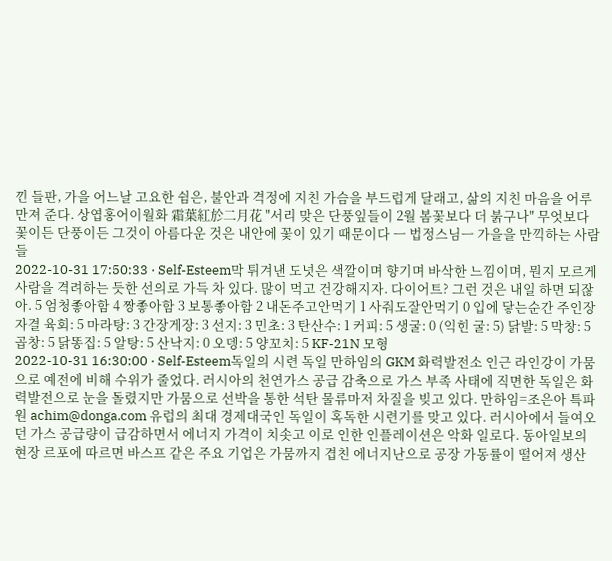낀 들판, 가을 어느날 고요한 쉼은, 불안과 격정에 지친 가슴을 부드럽게 달래고, 삶의 지친 마음을 어루만져 준다. 상엽홍어이월화 霜葉紅於二月花 "서리 맞은 단풍잎들이 2월 봄꽃보다 더 붉구나" 무엇보다 꽃이든 단풍이든 그것이 아름다운 것은 내안에 꽃이 있기 때문이다 ㅡ 법정스님ㅡ 가을을 만끽하는 사람들
2022-10-31 17:50:33 · Self-Esteem막 튀겨낸 도넛은 색깔이며 향기며 바삭한 느낌이며, 뭔지 모르게 사람을 격려하는 듯한 선의로 가득 차 있다. 많이 먹고 건강해지자. 다이어트? 그런 것은 내일 하면 되잖아. 5 엄청좋아함 4 짱좋아함 3 보통좋아함 2 내돈주고안먹기 1 사줘도잘안먹기 0 입에 닿는순간 주인장자결 육회: 5 마라탕: 3 간장게장: 3 선지: 3 민초: 3 탄산수: 1 커피: 5 생굴: 0 (익힌 굴: 5) 닭발: 5 막창: 5 곱창: 5 닭똥집: 5 알탕: 5 산낙지: 0 오뎅: 5 양꼬치: 5 KF-21N 모형
2022-10-31 16:30:00 · Self-Esteem독일의 시련 독일 만하임의 GKM 화력발전소 인근 라인강이 가뭄으로 예전에 비해 수위가 줄었다. 러시아의 천연가스 공급 감축으로 가스 부족 사태에 직면한 독일은 화력발전으로 눈을 돌렸지만 가뭄으로 선박을 통한 석탄 물류마저 차질을 빚고 있다. 만하임=조은아 특파원 achim@donga.com 유럽의 최대 경제대국인 독일이 혹독한 시련기를 맞고 있다. 러시아에서 들여오던 가스 공급량이 급감하면서 에너지 가격이 치솟고 이로 인한 인플레이션은 악화 일로다. 동아일보의 현장 르포에 따르면 바스프 같은 주요 기업은 가뭄까지 겹친 에너지난으로 공장 가동률이 떨어져 생산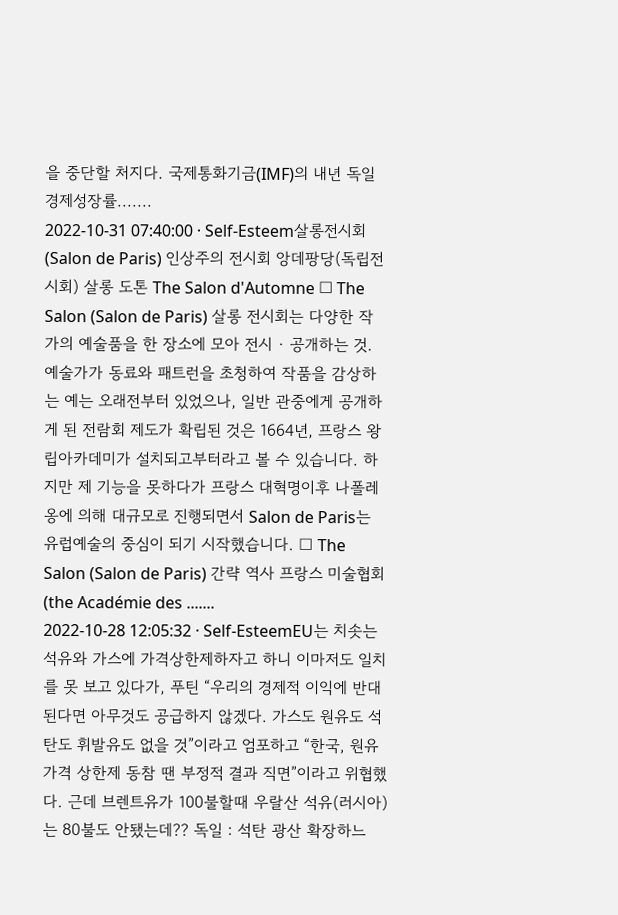을 중단할 처지다. 국제통화기금(IMF)의 내년 독일 경제성장률.......
2022-10-31 07:40:00 · Self-Esteem살롱전시회 (Salon de Paris) 인상주의 전시회 앙데팡당(독립전시회) 살롱 도톤 The Salon d'Automne □ The Salon (Salon de Paris) 살롱 전시회는 다양한 작가의 예술품을 한 장소에 모아 전시 · 공개하는 것. 예술가가 동료와 패트런을 초청하여 작품을 감상하는 예는 오래전부터 있었으나, 일반 관중에게 공개하게 된 전람회 제도가 확립된 것은 1664년, 프랑스 왕립아카데미가 설치되고부터라고 볼 수 있습니다. 하지만 제 기능을 못하다가 프랑스 대혁명이후 나폴레옹에 의해 대규모로 진행되면서 Salon de Paris는 유럽예술의 중심이 되기 시작했습니다. □ The Salon (Salon de Paris) 간략 역사 프랑스 미술협회(the Académie des .......
2022-10-28 12:05:32 · Self-EsteemEU는 치솟는 석유와 가스에 가격상한제하자고 하니 이마저도 일치를 못 보고 있다가, 푸틴 “우리의 경제적 이익에 반대된다면 아무것도 공급하지 않겠다. 가스도 원유도 석탄도 휘발유도 없을 것”이라고 엄포하고 “한국, 원유 가격 상한제 동참 땐 부정적 결과 직면”이라고 위협했다. 근데 브렌트유가 100불할때 우랄산 석유(러시아)는 80불도 안됐는데?? 독일 : 석탄 광산 확장하느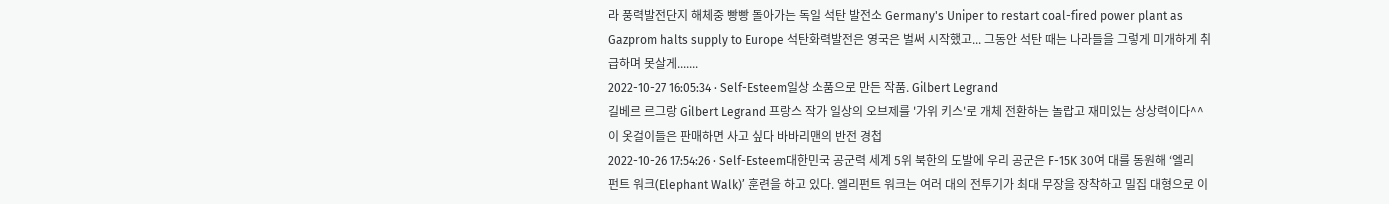라 풍력발전단지 해체중 빵빵 돌아가는 독일 석탄 발전소 Germany's Uniper to restart coal-fired power plant as Gazprom halts supply to Europe 석탄화력발전은 영국은 벌써 시작했고... 그동안 석탄 때는 나라들을 그렇게 미개하게 취급하며 못살게.......
2022-10-27 16:05:34 · Self-Esteem일상 소품으로 만든 작품. Gilbert Legrand
길베르 르그랑 Gilbert Legrand 프랑스 작가 일상의 오브제를 '가위 키스'로 개체 전환하는 놀랍고 재미있는 상상력이다^^ 이 옷걸이들은 판매하면 사고 싶다 바바리맨의 반전 경첩
2022-10-26 17:54:26 · Self-Esteem대한민국 공군력 세계 5위 북한의 도발에 우리 공군은 F-15K 30여 대를 동원해 ‘엘리펀트 워크(Elephant Walk)’ 훈련을 하고 있다. 엘리펀트 워크는 여러 대의 전투기가 최대 무장을 장착하고 밀집 대형으로 이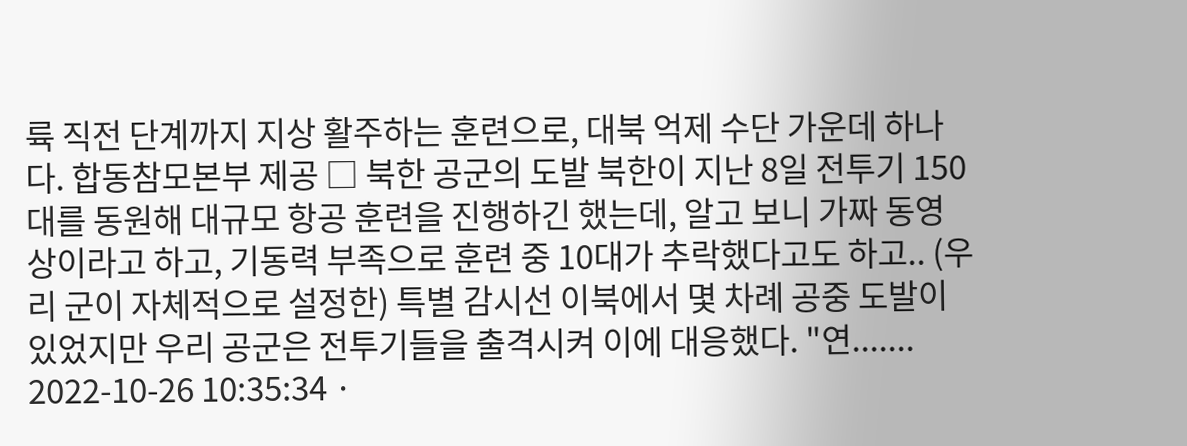륙 직전 단계까지 지상 활주하는 훈련으로, 대북 억제 수단 가운데 하나다. 합동참모본부 제공 □ 북한 공군의 도발 북한이 지난 8일 전투기 150대를 동원해 대규모 항공 훈련을 진행하긴 했는데, 알고 보니 가짜 동영상이라고 하고, 기동력 부족으로 훈련 중 10대가 추락했다고도 하고.. (우리 군이 자체적으로 설정한) 특별 감시선 이북에서 몇 차례 공중 도발이 있었지만 우리 공군은 전투기들을 출격시켜 이에 대응했다. "연.......
2022-10-26 10:35:34 ·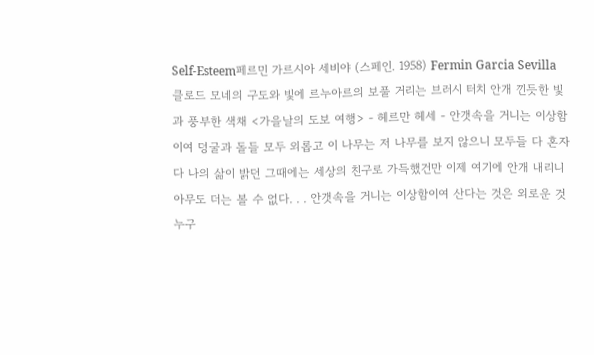Self-Esteem페르민 가르시아 세비야 (스페인. 1958) Fermin Garcia Sevilla 클로드 모네의 구도와 빛에 르누아르의 보풀 거리는 브러시 터치 안개 낀듯한 빛과 풍부한 색채 <가을날의 도보 여행> - 헤르만 헤세 - 안갯속을 거니는 이상함이여 덩굴과 돌들 모두 외롭고 이 나무는 저 나무를 보지 않으니 모두들 다 혼자다 나의 삶이 밝던 그때에는 세상의 친구로 가득했건만 이제 여기에 안개 내리니 아무도 더는 볼 수 없다. . . 안갯속을 거니는 이상함이여 산다는 것은 외로운 것 누구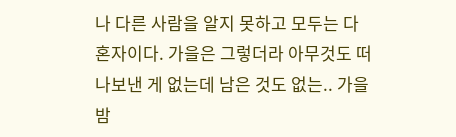나 다른 사람을 알지 못하고 모두는 다 혼자이다. 가을은 그렇더라 아무것도 떠나보낸 게 없는데 남은 것도 없는.. 가을밤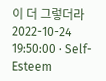이 더 그렇더라
2022-10-24 19:50:00 · Self-Esteem